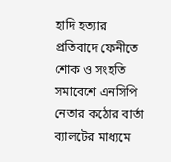হাদি হত্যার প্রতিবাদে ফেনীতে শোক ও সংহতি সমাবেশে এনসিপি নেতার কঠোর বার্তা
ব্যালটের মাধ্যমে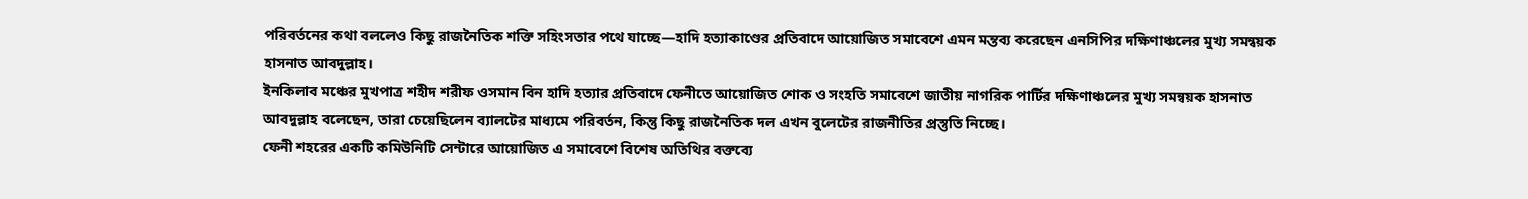পরিবর্তনের কথা বললেও কিছু রাজনৈতিক শক্তি সহিংসতার পথে যাচ্ছে—হাদি হত্যাকাণ্ডের প্রতিবাদে আয়োজিত সমাবেশে এমন মন্তব্য করেছেন এনসিপির দক্ষিণাঞ্চলের মুখ্য সমন্বয়ক হাসনাত আবদুল্লাহ।
ইনকিলাব মঞ্চের মুখপাত্র শহীদ শরীফ ওসমান বিন হাদি হত্যার প্রতিবাদে ফেনীতে আয়োজিত শোক ও সংহতি সমাবেশে জাতীয় নাগরিক পার্টির দক্ষিণাঞ্চলের মুখ্য সমন্বয়ক হাসনাত আবদুল্লাহ বলেছেন, তারা চেয়েছিলেন ব্যালটের মাধ্যমে পরিবর্তন, কিন্তু কিছু রাজনৈতিক দল এখন বুলেটের রাজনীতির প্রস্তুতি নিচ্ছে।
ফেনী শহরের একটি কমিউনিটি সেন্টারে আয়োজিত এ সমাবেশে বিশেষ অতিথির বক্তব্যে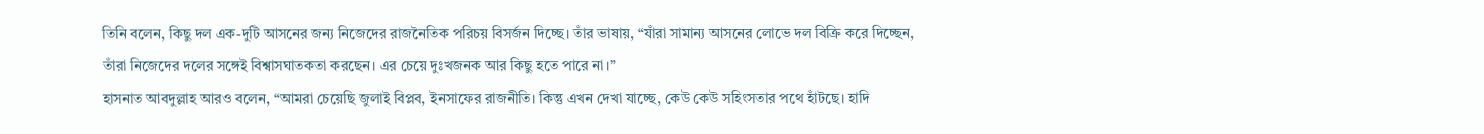তিনি বলেন, কিছু দল এক-দুটি আসনের জন্য নিজেদের রাজনৈতিক পরিচয় বিসর্জন দিচ্ছে। তাঁর ভাষায়, “যাঁরা সামান্য আসনের লোভে দল বিক্রি করে দিচ্ছেন, তাঁরা নিজেদের দলের সঙ্গেই বিশ্বাসঘাতকতা করছেন। এর চেয়ে দুঃখজনক আর কিছু হতে পারে না।”
হাসনাত আবদুল্লাহ আরও বলেন, “আমরা চেয়েছি জুলাই বিপ্লব, ইনসাফের রাজনীতি। কিন্তু এখন দেখা যাচ্ছে, কেউ কেউ সহিংসতার পথে হাঁটছে। হাদি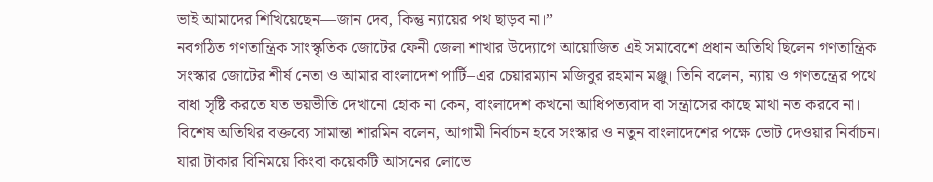ভাই আমাদের শিখিয়েছেন—জান দেব, কিন্তু ন্যায়ের পথ ছাড়ব না।”
নবগঠিত গণতান্ত্রিক সাংস্কৃতিক জোটের ফেনী জেলা শাখার উদ্যোগে আয়োজিত এই সমাবেশে প্রধান অতিথি ছিলেন গণতান্ত্রিক সংস্কার জোটের শীর্ষ নেতা ও আমার বাংলাদেশ পার্টি–এর চেয়ারম্যান মজিবুর রহমান মঞ্জু। তিনি বলেন, ন্যায় ও গণতন্ত্রের পথে বাধা সৃষ্টি করতে যত ভয়ভীতি দেখানো হোক না কেন, বাংলাদেশ কখনো আধিপত্যবাদ বা সন্ত্রাসের কাছে মাথা নত করবে না।
বিশেষ অতিথির বক্তব্যে সামান্তা শারমিন বলেন, আগামী নির্বাচন হবে সংস্কার ও নতুন বাংলাদেশের পক্ষে ভোট দেওয়ার নির্বাচন। যারা টাকার বিনিময়ে কিংবা কয়েকটি আসনের লোভে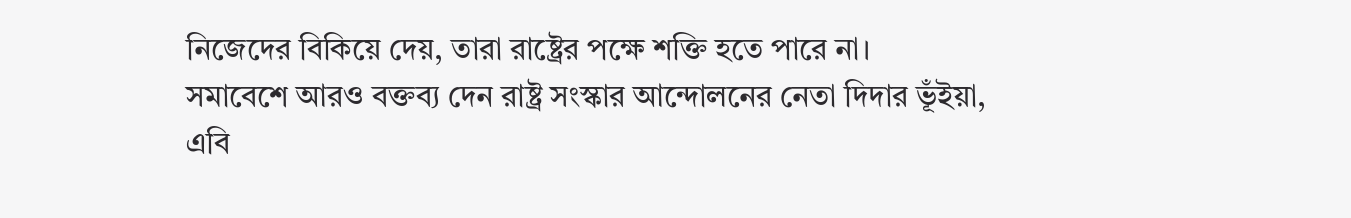নিজেদের বিকিয়ে দেয়, তারা রাষ্ট্রের পক্ষে শক্তি হতে পারে না।
সমাবেশে আরও বক্তব্য দেন রাষ্ট্র সংস্কার আন্দোলনের নেতা দিদার ভূঁইয়া, এবি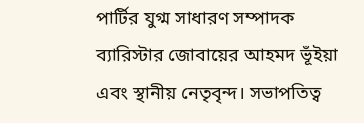পার্টির যুগ্ম সাধারণ সম্পাদক ব্যারিস্টার জোবায়ের আহমদ ভূঁইয়া এবং স্থানীয় নেতৃবৃন্দ। সভাপতিত্ব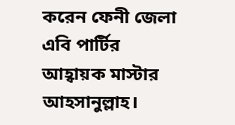করেন ফেনী জেলা এবি পার্টির আহ্বায়ক মাস্টার আহসানুল্লাহ।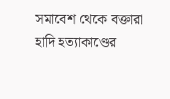সমাবেশ থেকে বক্তারা হাদি হত্যাকাণ্ডের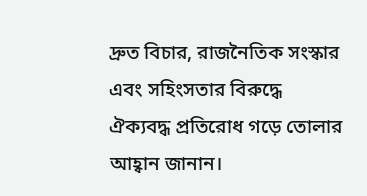দ্রুত বিচার, রাজনৈতিক সংস্কার এবং সহিংসতার বিরুদ্ধে ঐক্যবদ্ধ প্রতিরোধ গড়ে তোলার আহ্বান জানান।